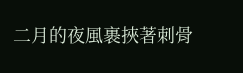二月的夜風裹挾著刺骨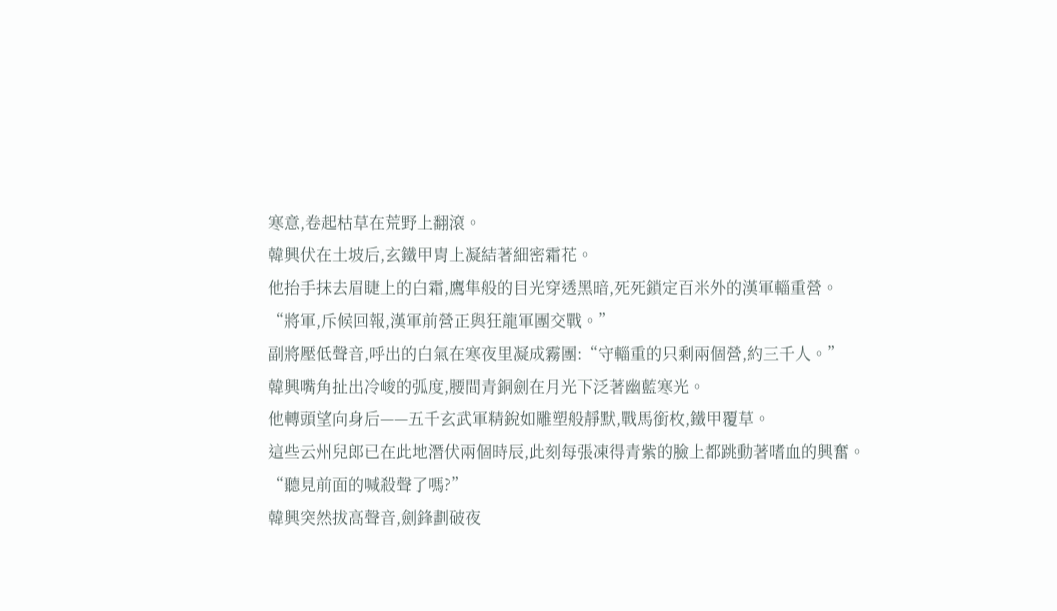寒意,卷起枯草在荒野上翻滾。
韓興伏在土坡后,玄鐵甲胄上凝結著細密霜花。
他抬手抹去眉睫上的白霜,鷹隼般的目光穿透黑暗,死死鎖定百米外的漢軍輜重營。
“將軍,斥候回報,漢軍前營正與狂龍軍團交戰。”
副將壓低聲音,呼出的白氣在寒夜里凝成霧團:“守輜重的只剩兩個營,約三千人。”
韓興嘴角扯出冷峻的弧度,腰間青銅劍在月光下泛著幽藍寒光。
他轉頭望向身后——五千玄武軍精銳如雕塑般靜默,戰馬銜枚,鐵甲覆草。
這些云州兒郎已在此地潛伏兩個時辰,此刻每張凍得青紫的臉上都跳動著嗜血的興奮。
“聽見前面的喊殺聲了嗎?”
韓興突然拔高聲音,劍鋒劃破夜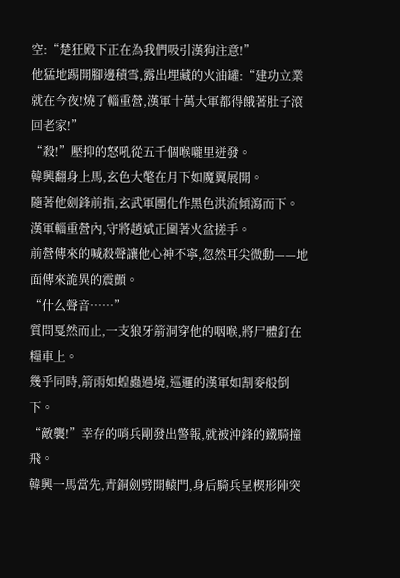空:“楚狂殿下正在為我們吸引漢狗注意!”
他猛地踢開腳邊積雪,露出埋藏的火油罐:“建功立業就在今夜!燒了輜重營,漢軍十萬大軍都得餓著肚子滾回老家!”
“殺!”壓抑的怒吼從五千個喉嚨里迸發。
韓興翻身上馬,玄色大氅在月下如魔翼展開。
隨著他劍鋒前指,玄武軍團化作黑色洪流傾瀉而下。
漢軍輜重營內,守將趙斌正圍著火盆搓手。
前營傳來的喊殺聲讓他心神不寧,忽然耳尖微動——地面傳來詭異的震顫。
“什么聲音……”
質問戛然而止,一支狼牙箭洞穿他的咽喉,將尸體釘在糧車上。
幾乎同時,箭雨如蝗蟲過境,巡邏的漢軍如割麥般倒下。
“敵襲!”幸存的哨兵剛發出警報,就被沖鋒的鐵騎撞飛。
韓興一馬當先,青銅劍劈開轅門,身后騎兵呈楔形陣突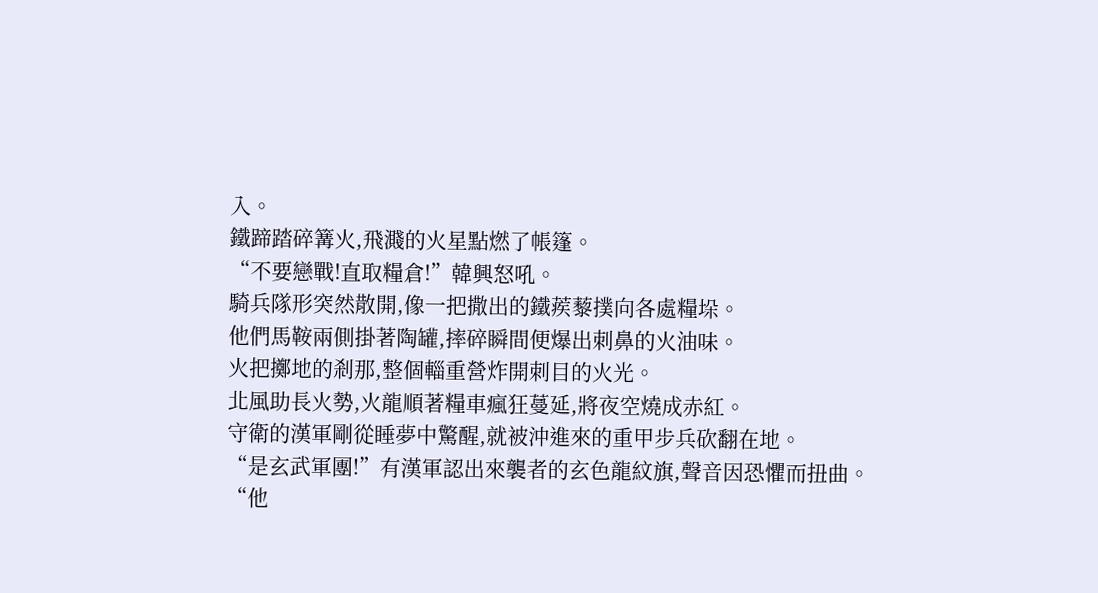入。
鐵蹄踏碎篝火,飛濺的火星點燃了帳篷。
“不要戀戰!直取糧倉!”韓興怒吼。
騎兵隊形突然散開,像一把撒出的鐵蒺藜撲向各處糧垛。
他們馬鞍兩側掛著陶罐,摔碎瞬間便爆出刺鼻的火油味。
火把擲地的剎那,整個輜重營炸開刺目的火光。
北風助長火勢,火龍順著糧車瘋狂蔓延,將夜空燒成赤紅。
守衛的漢軍剛從睡夢中驚醒,就被沖進來的重甲步兵砍翻在地。
“是玄武軍團!”有漢軍認出來襲者的玄色龍紋旗,聲音因恐懼而扭曲。
“他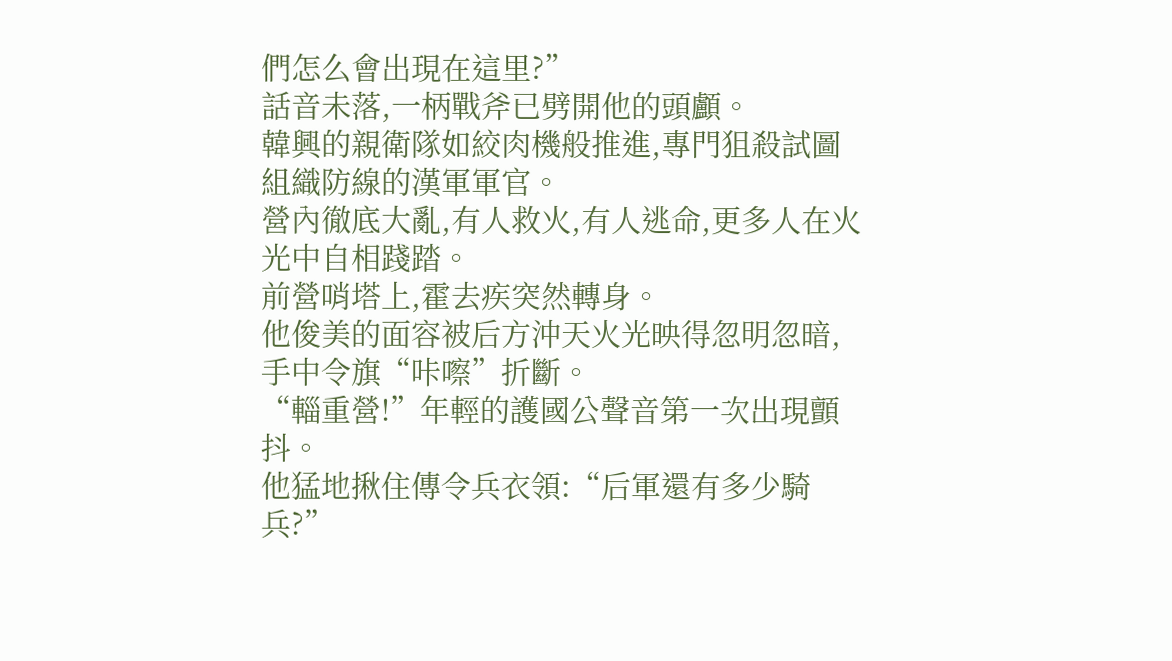們怎么會出現在這里?”
話音未落,一柄戰斧已劈開他的頭顱。
韓興的親衛隊如絞肉機般推進,專門狙殺試圖組織防線的漢軍軍官。
營內徹底大亂,有人救火,有人逃命,更多人在火光中自相踐踏。
前營哨塔上,霍去疾突然轉身。
他俊美的面容被后方沖天火光映得忽明忽暗,手中令旗“咔嚓”折斷。
“輜重營!”年輕的護國公聲音第一次出現顫抖。
他猛地揪住傳令兵衣領:“后軍還有多少騎兵?”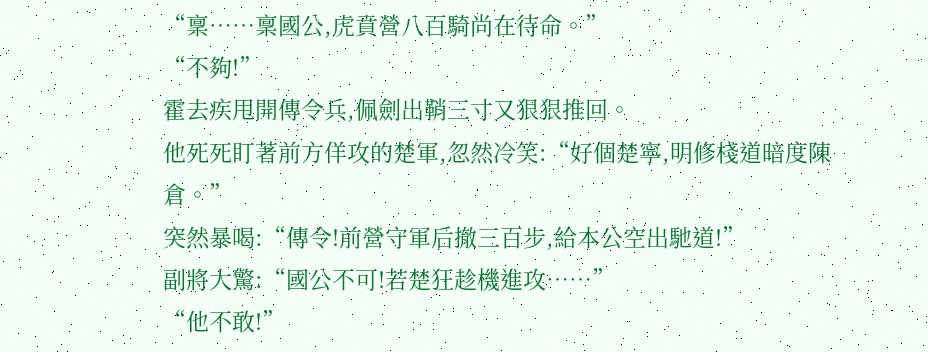“稟……稟國公,虎賁營八百騎尚在待命。”
“不夠!”
霍去疾甩開傳令兵,佩劍出鞘三寸又狠狠推回。
他死死盯著前方佯攻的楚軍,忽然冷笑:“好個楚寧,明修棧道暗度陳倉。”
突然暴喝:“傳令!前營守軍后撤三百步,給本公空出馳道!”
副將大驚:“國公不可!若楚狂趁機進攻……”
“他不敢!”